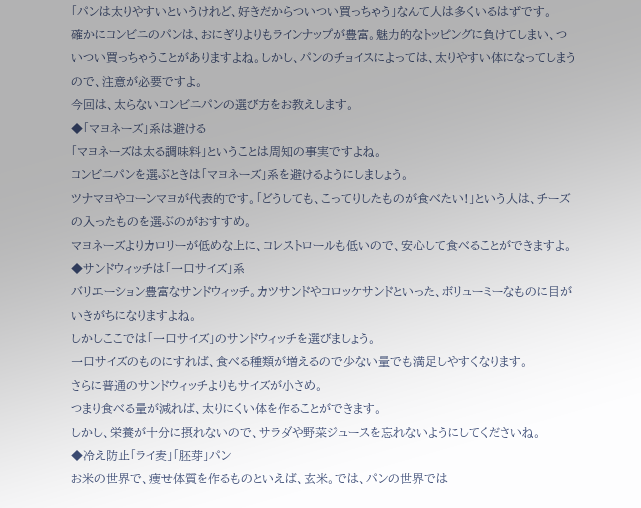「パンは太りやすいというけれど、好きだからついつい買っちゃう」なんて人は多くいるはずです。
確かにコンビニのパンは、おにぎりよりもラインナップが豊富。魅力的なトッピングに負けてしまい、ついつい買っちゃうことがありますよね。しかし、パンのチョイスによっては、太りやすい体になってしまうので、注意が必要ですよ。
今回は、太らないコンビニパンの選び方をお教えします。
◆「マヨネーズ」系は避ける
「マヨネーズは太る調味料」ということは周知の事実ですよね。
コンビニパンを選ぶときは「マヨネーズ」系を避けるようにしましょう。
ツナマヨやコーンマヨが代表的です。「どうしても、こってりしたものが食べたい!」という人は、チーズの入ったものを選ぶのがおすすめ。
マヨネーズよりカロリーが低めな上に、コレストロールも低いので、安心して食べることができますよ。
◆サンドウィッチは「一口サイズ」系
バリエーション豊富なサンドウィッチ。カツサンドやコロッケサンドといった、ボリューミーなものに目がいきがちになりますよね。
しかしここでは「一口サイズ」のサンドウィッチを選びましょう。
一口サイズのものにすれば、食べる種類が増えるので少ない量でも満足しやすくなります。
さらに普通のサンドウィッチよりもサイズが小さめ。
つまり食べる量が減れば、太りにくい体を作ることができます。
しかし、栄養が十分に摂れないので、サラダや野菜ジュースを忘れないようにしてくださいね。
◆冷え防止「ライ麦」「胚芽」パン
お米の世界で、痩せ体質を作るものといえば、玄米。では、パンの世界では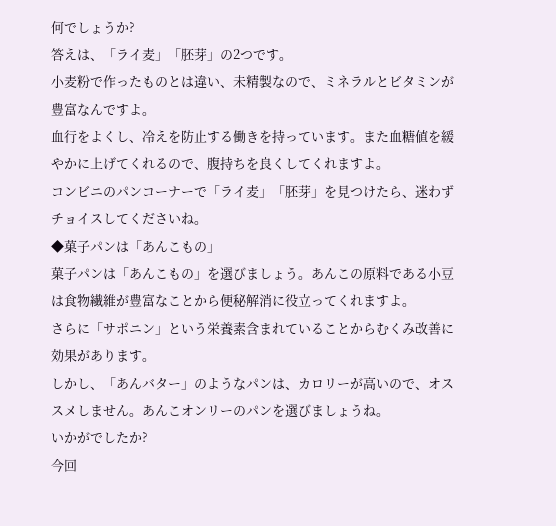何でしょうか?
答えは、「ライ麦」「胚芽」の2つです。
小麦粉で作ったものとは違い、未精製なので、ミネラルとビタミンが豊富なんですよ。
血行をよくし、冷えを防止する働きを持っています。また血糖値を緩やかに上げてくれるので、腹持ちを良くしてくれますよ。
コンビニのパンコーナーで「ライ麦」「胚芽」を見つけたら、迷わずチョイスしてくださいね。
◆菓子パンは「あんこもの」
菓子パンは「あんこもの」を選びましょう。あんこの原料である小豆は食物繊維が豊富なことから便秘解消に役立ってくれますよ。
さらに「サポニン」という栄養素含まれていることからむくみ改善に効果があります。
しかし、「あんバター」のようなパンは、カロリーが高いので、オススメしません。あんこオンリーのパンを選びましょうね。
いかがでしたか?
今回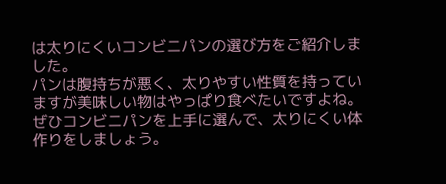は太りにくいコンビニパンの選び方をご紹介しました。
パンは腹持ちが悪く、太りやすい性質を持っていますが美味しい物はやっぱり食べたいですよね。
ぜひコンビニパンを上手に選んで、太りにくい体作りをしましょう。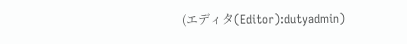(エディタ(Editor):dutyadmin)